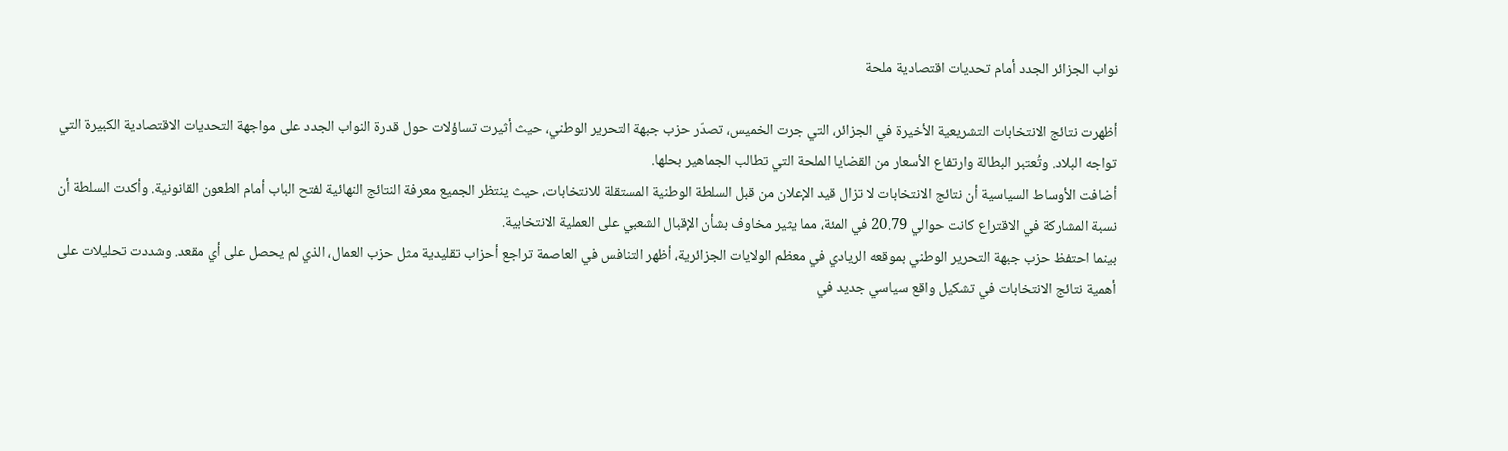نواب الجزائر الجدد أمام تحديات اقتصادية ملحة

أظهرت نتائج الانتخابات التشريعية الأخيرة في الجزائر، التي جرت الخميس، تصدّر حزب جبهة التحرير الوطني، حيث أثيرت تساؤلات حول قدرة النواب الجدد على مواجهة التحديات الاقتصادية الكبيرة التي تواجه البلاد. وتُعتبر البطالة وارتفاع الأسعار من القضايا الملحة التي تطالب الجماهير بحلها.
أضافت الأوساط السياسية أن نتائج الانتخابات لا تزال قيد الإعلان من قبل السلطة الوطنية المستقلة للانتخابات، حيث ينتظر الجميع معرفة النتائج النهائية لفتح الباب أمام الطعون القانونية. وأكدت السلطة أن نسبة المشاركة في الاقتراع كانت حوالي 20.79 في المئة، مما يثير مخاوف بشأن الإقبال الشعبي على العملية الانتخابية.
بينما احتفظ حزب جبهة التحرير الوطني بموقعه الريادي في معظم الولايات الجزائرية، أظهر التنافس في العاصمة تراجع أحزاب تقليدية مثل حزب العمال، الذي لم يحصل على أي مقعد. وشددت تحليلات على أهمية نتائج الانتخابات في تشكيل واقع سياسي جديد في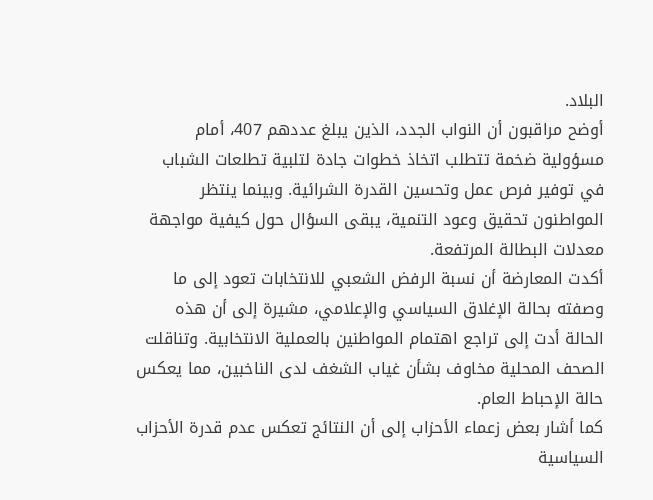البلاد.
أوضح مراقبون أن النواب الجدد، الذين يبلغ عددهم 407، أمام مسؤولية ضخمة تتطلب اتخاذ خطوات جادة لتلبية تطلعات الشباب في توفير فرص عمل وتحسين القدرة الشرائية. وبينما ينتظر المواطنون تحقيق وعود التنمية، يبقى السؤال حول كيفية مواجهة معدلات البطالة المرتفعة.
أكدت المعارضة أن نسبة الرفض الشعبي للانتخابات تعود إلى ما وصفته بحالة الإغلاق السياسي والإعلامي، مشيرة إلى أن هذه الحالة أدت إلى تراجع اهتمام المواطنين بالعملية الانتخابية. وتناقلت الصحف المحلية مخاوف بشأن غياب الشغف لدى الناخبين، مما يعكس حالة الإحباط العام.
كما أشار بعض زعماء الأحزاب إلى أن النتائج تعكس عدم قدرة الأحزاب السياسية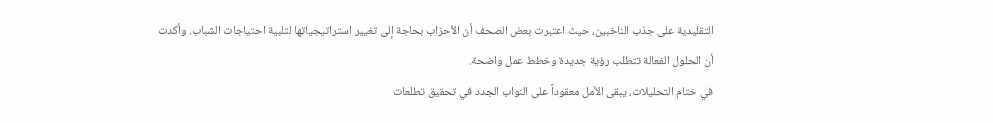التقليدية على جذب الناخبين، حيث اعتبرت بعض الصحف أن الأحزاب بحاجة إلى تغيير استراتيجياتها لتلبية احتياجات الشباب. وأكدت أن الحلول الفعالة تتطلب رؤية جديدة وخطط عمل واضحة.
في ختام التحليلات، يبقى الأمل معقوداً على النواب الجدد في تحقيق تطلعات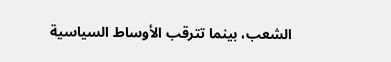الشعب، بينما تترقب الأوساط السياسية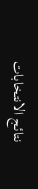نتائج الانتخابات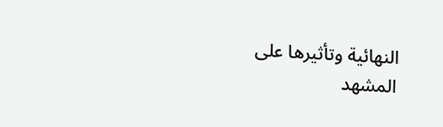النهائية وتأثيرها على المشهد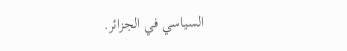السياسي في الجزائر.